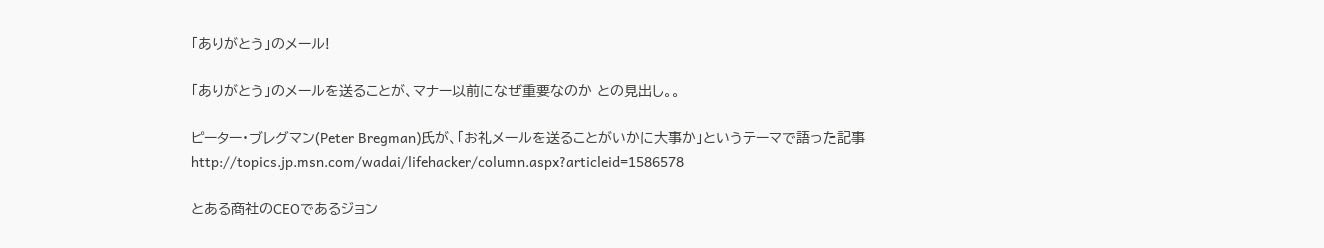「ありがとう」のメール!

「ありがとう」のメールを送ることが、マナー以前になぜ重要なのか との見出し。。

ピーター・ブレグマン(Peter Bregman)氏が、「お礼メールを送ることがいかに大事か」というテーマで語った記事
http://topics.jp.msn.com/wadai/lifehacker/column.aspx?articleid=1586578

とある商社のCEOであるジョン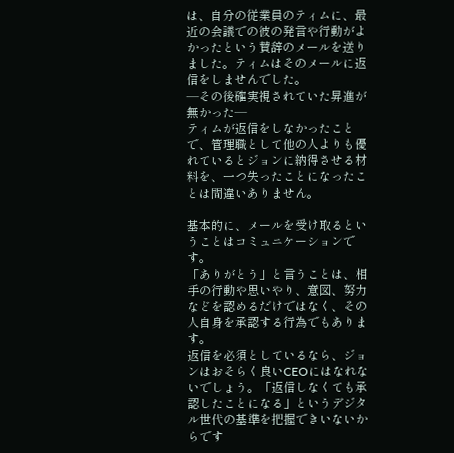は、自分の従業員のティムに、最近の会議での彼の発言や行動がよかったという賛辞のメールを送りました。ティムはそのメールに返信をしませんでした。
―その後確実視されていた昇進が無かった―
ティムが返信をしなかったことで、管理職として他の人よりも優れているとジョンに納得させる材料を、一つ失ったことになったことは間違いありません。

基本的に、メールを受け取るということはコミュニケーションです。
「ありがとう」と言うことは、相手の行動や思いやり、意図、努力などを認めるだけではなく、その人自身を承認する行為でもあります。
返信を必須としているなら、ジョンはおそらく良いCEOにはなれないでしょう。「返信しなくても承認したことになる」というデジタル世代の基準を把握できいないからです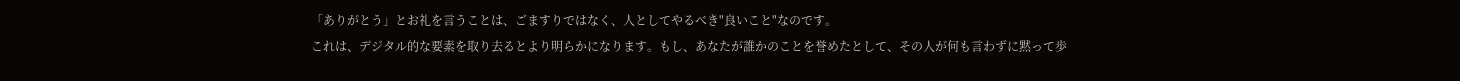「ありがとう」とお礼を言うことは、ごますりではなく、人としてやるべき"良いこと"なのです。
これは、デジタル的な要素を取り去るとより明らかになります。もし、あなたが誰かのことを誉めたとして、その人が何も言わずに黙って歩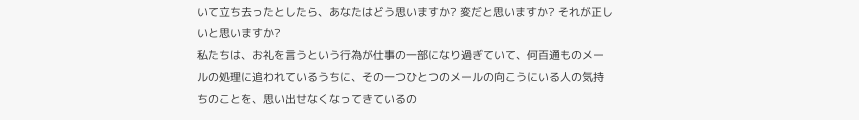いて立ち去ったとしたら、あなたはどう思いますか? 変だと思いますか? それが正しいと思いますか?
私たちは、お礼を言うという行為が仕事の一部になり過ぎていて、何百通ものメールの処理に追われているうちに、その一つひとつのメールの向こうにいる人の気持ちのことを、思い出せなくなってきているの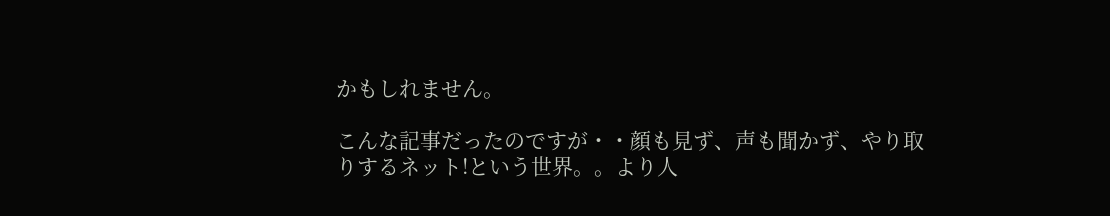かもしれません。

こんな記事だったのですが・・顔も見ず、声も聞かず、やり取りするネット!という世界。。より人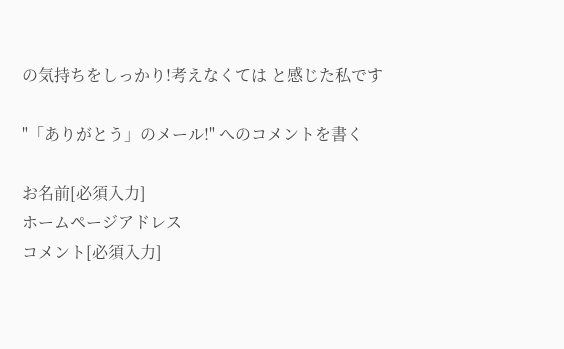の気持ちをしっかり!考えなくては と感じた私です

"「ありがとう」のメール!" へのコメントを書く

お名前[必須入力]
ホームページアドレス
コメント[必須入力]